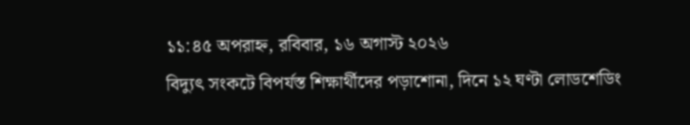১১:৪৫ অপরাহ্ন, রবিবার, ১৬ অগাস্ট ২০২৬
বিদ্যুৎ সংকটে বিপর্যস্ত শিক্ষার্থীদের পড়াশোনা, দিনে ১২ ঘণ্টা লোডশেডিং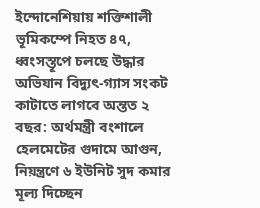ইন্দোনেশিয়ায় শক্তিশালী ভূমিকম্পে নিহত ৪৭, ধ্বংসস্তূপে চলছে উদ্ধার অভিযান বিদ্যুৎ-গ্যাস সংকট কাটাতে লাগবে অন্তত ২ বছর: অর্থমন্ত্রী বংশালে হেলমেটের গুদামে আগুন, নিয়ন্ত্রণে ৬ ইউনিট সুদ কমার মূল্য দিচ্ছেন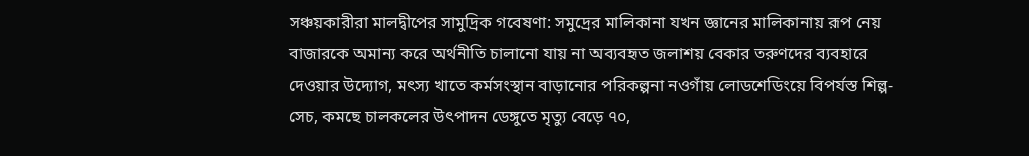সঞ্চয়কারীরা মালদ্বীপের সামুদ্রিক গবেষণা: সমুদ্রের মালিকানা যখন জ্ঞানের মালিকানায় রূপ নেয় বাজারকে অমান্য করে অর্থনীতি চালানো যায় না অব্যবহৃত জলাশয় বেকার তরুণদের ব্যবহারে দেওয়ার উদ্যোগ, মৎস্য খাতে কর্মসংস্থান বাড়ানোর পরিকল্পনা নওগাঁয় লোডশেডিংয়ে বিপর্যস্ত শিল্প-সেচ, কমছে চালকলের উৎপাদন ডেঙ্গুতে মৃত্যু বেড়ে ৭০,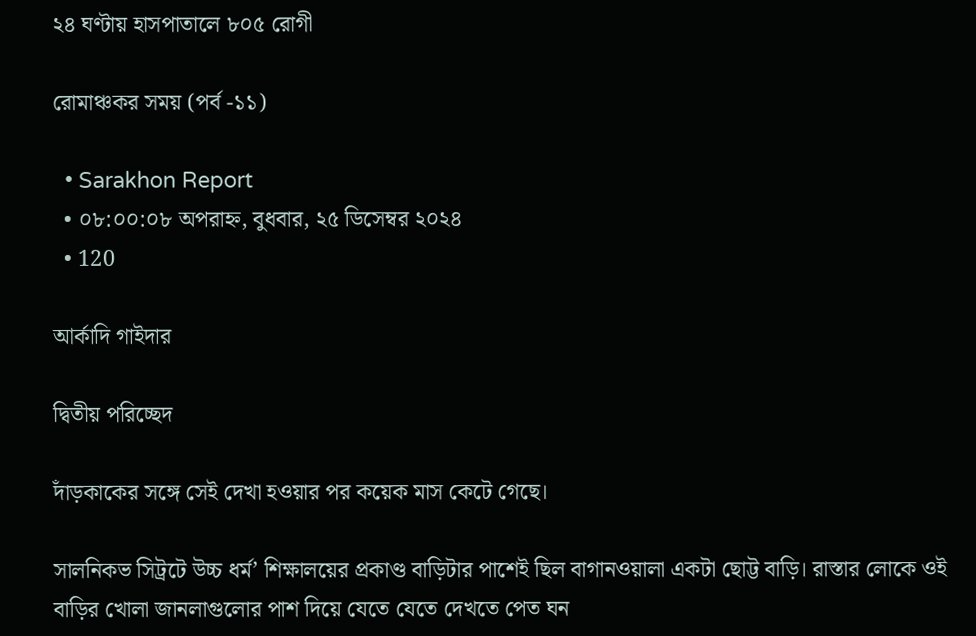২৪ ঘণ্টায় হাসপাতালে ৮০৫ রোগী

রোমাঞ্চকর সময় (পর্ব -১১)

  • Sarakhon Report
  • ০৮:০০:০৮ অপরাহ্ন, বুধবার, ২৫ ডিসেম্বর ২০২৪
  • 120

আর্কাদি গাইদার

দ্বিতীয় পরিচ্ছেদ

দাঁড়কাকের সঙ্গে সেই দেখা হওয়ার পর কয়েক মাস কেটে গেছে।

সালনিকভ সিট্রটে উচ্চ ধর্ম’ শিক্ষালয়ের প্রকাণ্ড বাড়িটার পাশেই ছিল বাগানওয়ালা একটা ছোট্ট বাড়ি। রাস্তার লোকে ওই বাড়ির খোলা জানলাগুলোর পাশ দিয়ে যেতে যেতে দেখতে পেত ঘন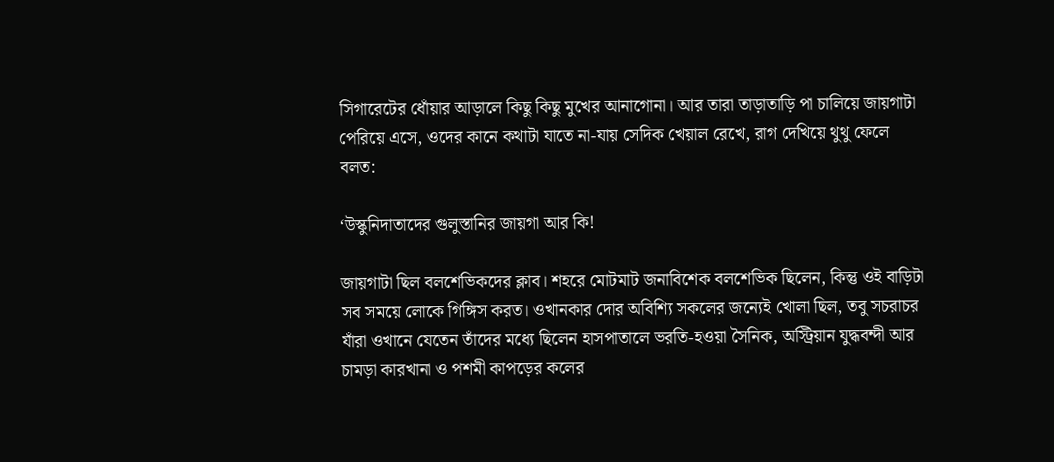সিগারেটের ধোঁয়ার আড়ালে কিছু কিছু মুখের আনাগোনা। আর তারা তাড়াতাড়ি পা চালিয়ে জায়গাটা পেরিয়ে এসে, ওদের কানে কথাটা যাতে না-যায় সেদিক খেয়াল রেখে, রাগ দেখিয়ে থুথু ফেলে বলত:

‘উস্কুনিদাতাদের গুলুস্তানির জায়গা আর কি!

জায়গাটা ছিল বলশেভিকদের ক্লাব। শহরে মোটমাট জনাবিশেক বলশেভিক ছিলেন, কিন্তু ওই বাড়িটা সব সময়ে লোকে গিঙ্গিস করত। ওখানকার দোর অবিশ্যি সকলের জন্যেই খোলা ছিল, তবু সচরাচর যাঁরা ওখানে যেতেন তাঁদের মধ্যে ছিলেন হাসপাতালে ভরতি-হওয়া সৈনিক, অস্ট্রিয়ান যুদ্ধবন্দী আর চামড়া কারখানা ও পশমী কাপড়ের কলের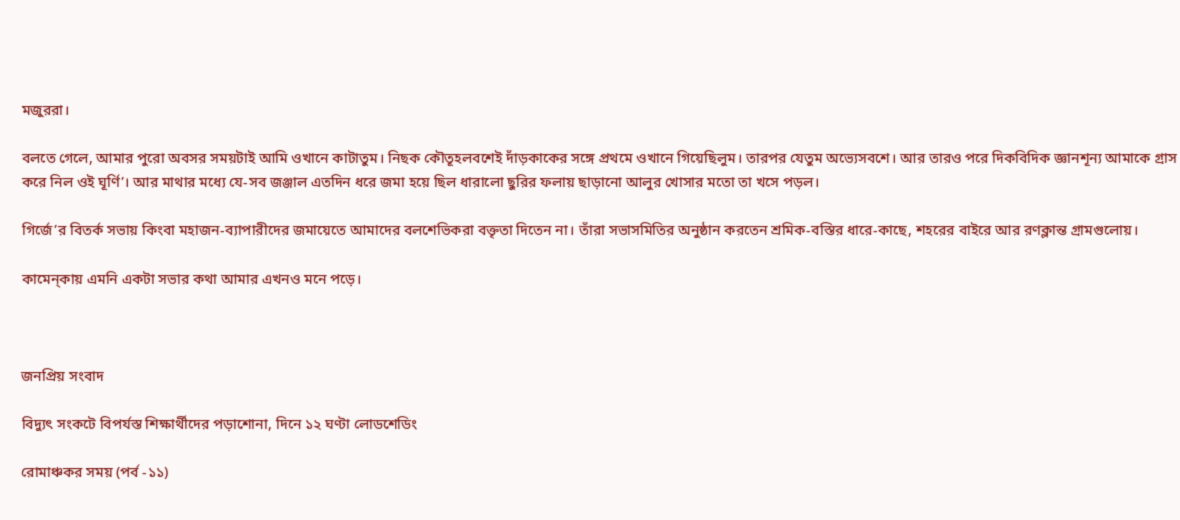মজুররা।

বলতে গেলে, আমার পুরো অবসর সময়টাই আমি ওখানে কাটাতুম। নিছক কৌতূহলবশেই দাঁড়কাকের সঙ্গে প্রথমে ওখানে গিয়েছিলুম। তারপর যেতুম অভ্যেসবশে। আর তারও পরে দিকবিদিক জ্ঞানশূন্য আমাকে গ্রাস করে নিল ওই ঘূর্ণি’। আর মাথার মধ্যে যে-সব জঞ্জাল এতদিন ধরে জমা হয়ে ছিল ধারালো ছুরির ফলায় ছাড়ানো আলুর খোসার মতো তা খসে পড়ল।

গির্জে’র বিতর্ক সভায় কিংবা মহাজন-ব্যাপারীদের জমায়েতে আমাদের বলশেভিকরা বক্তৃতা দিতেন না। তাঁরা সভাসমিতির অনুষ্ঠান করতেন শ্রমিক-বস্তির ধারে-কাছে, শহরের বাইরে আর রণক্লান্ত গ্রামগুলোয়।

কামেন্‌কায় এমনি একটা সভার কথা আমার এখনও মনে পড়ে।



জনপ্রিয় সংবাদ

বিদ্যুৎ সংকটে বিপর্যস্ত শিক্ষার্থীদের পড়াশোনা, দিনে ১২ ঘণ্টা লোডশেডিং

রোমাঞ্চকর সময় (পর্ব -১১)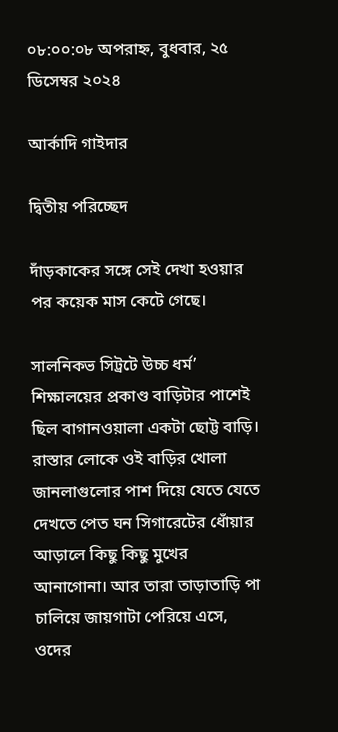০৮:০০:০৮ অপরাহ্ন, বুধবার, ২৫ ডিসেম্বর ২০২৪

আর্কাদি গাইদার

দ্বিতীয় পরিচ্ছেদ

দাঁড়কাকের সঙ্গে সেই দেখা হওয়ার পর কয়েক মাস কেটে গেছে।

সালনিকভ সিট্রটে উচ্চ ধর্ম’ শিক্ষালয়ের প্রকাণ্ড বাড়িটার পাশেই ছিল বাগানওয়ালা একটা ছোট্ট বাড়ি। রাস্তার লোকে ওই বাড়ির খোলা জানলাগুলোর পাশ দিয়ে যেতে যেতে দেখতে পেত ঘন সিগারেটের ধোঁয়ার আড়ালে কিছু কিছু মুখের আনাগোনা। আর তারা তাড়াতাড়ি পা চালিয়ে জায়গাটা পেরিয়ে এসে, ওদের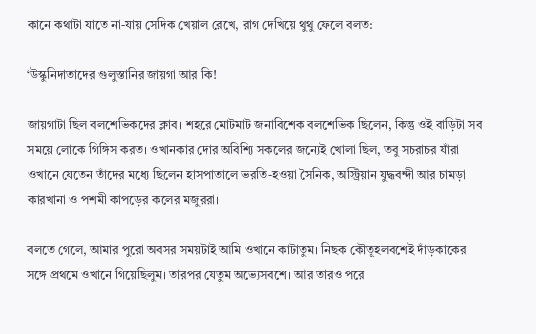কানে কথাটা যাতে না-যায় সেদিক খেয়াল রেখে, রাগ দেখিয়ে থুথু ফেলে বলত:

‘উস্কুনিদাতাদের গুলুস্তানির জায়গা আর কি!

জায়গাটা ছিল বলশেভিকদের ক্লাব। শহরে মোটমাট জনাবিশেক বলশেভিক ছিলেন, কিন্তু ওই বাড়িটা সব সময়ে লোকে গিঙ্গিস করত। ওখানকার দোর অবিশ্যি সকলের জন্যেই খোলা ছিল, তবু সচরাচর যাঁরা ওখানে যেতেন তাঁদের মধ্যে ছিলেন হাসপাতালে ভরতি-হওয়া সৈনিক, অস্ট্রিয়ান যুদ্ধবন্দী আর চামড়া কারখানা ও পশমী কাপড়ের কলের মজুররা।

বলতে গেলে, আমার পুরো অবসর সময়টাই আমি ওখানে কাটাতুম। নিছক কৌতূহলবশেই দাঁড়কাকের সঙ্গে প্রথমে ওখানে গিয়েছিলুম। তারপর যেতুম অভ্যেসবশে। আর তারও পরে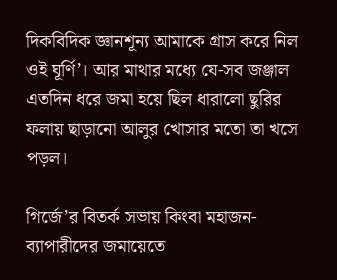দিকবিদিক জ্ঞানশূন্য আমাকে গ্রাস করে নিল ওই ঘূর্ণি’। আর মাথার মধ্যে যে-সব জঞ্জাল এতদিন ধরে জমা হয়ে ছিল ধারালো ছুরির ফলায় ছাড়ানো আলুর খোসার মতো তা খসে পড়ল।

গির্জে’র বিতর্ক সভায় কিংবা মহাজন-ব্যাপারীদের জমায়েতে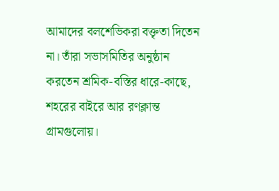আমাদের বলশেভিকরা বক্তৃতা দিতেন না। তাঁরা সভাসমিতির অনুষ্ঠান করতেন শ্রমিক-বস্তির ধারে-কাছে, শহরের বাইরে আর রণক্লান্ত গ্রামগুলোয়।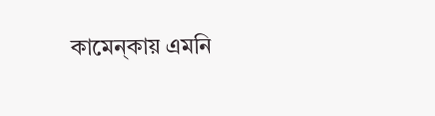কামেন্‌কায় এমনি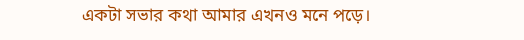একটা সভার কথা আমার এখনও মনে পড়ে।